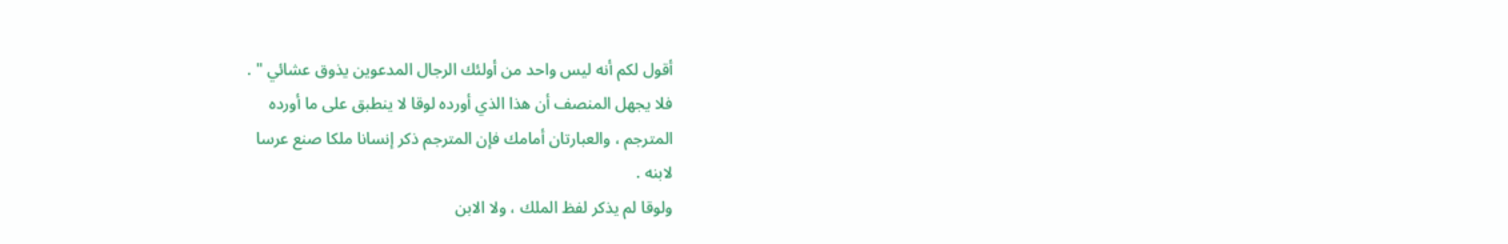أقول لكم أنه ليس واحد من أولئك الرجال المدعوين يذوق عشائي " .
فلا يجهل المنصف أن هذا الذي أورده لوقا لا ينطبق على ما أورده
المترجم ، والعبارتان أمامك فإن المترجم ذكر إنسانا ملكا صنع عرسا
لابنه .
ولوقا لم يذكر لفظ الملك ، ولا الابن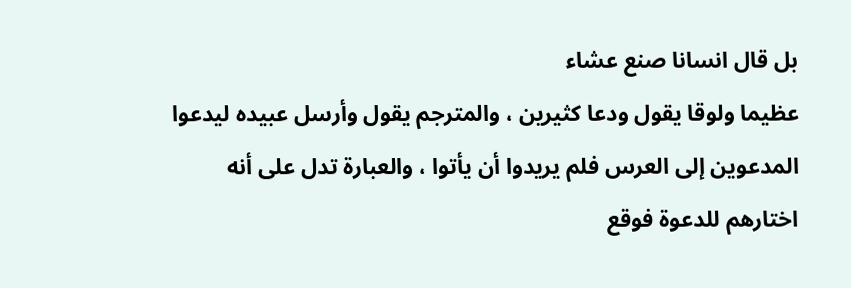بل قال انسانا صنع عشاء
عظيما ولوقا يقول ودعا كثيرين ، والمترجم يقول وأرسل عبيده ليدعوا
المدعوين إلى العرس فلم يريدوا أن يأتوا ، والعبارة تدل على أنه
اختارهم للدعوة فوقع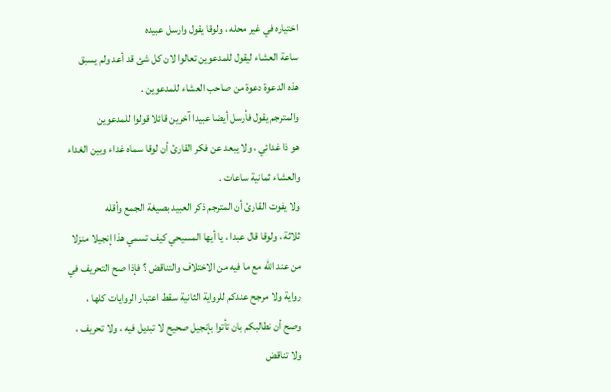اختياره في غير محله ، ولوقا يقول وارسل عبيده
ساعة العشاء ليقول للمدعوين تعالوا لان كل شئ قد أعد ولم يسبق
هذه الدعوة دعوة من صاحب العشاء للمدعوين .
والمترجم يقول فأرسل أيضا عبيدا آخرين قائلا قولوا للمدعوين
هو ذا غدائي ، ولا يبعد عن فكر القارئ أن لوقا سماه غداء وبين الغداء
والعشاء ثمانية ساعات .
ولا يفوت القارئ أن المترجم ذكر العبيد بصيغة الجمع وأقله
ثلاثة ، ولوقا قال عبدا ، يا أيها المسيحي كيف تسمي هذا إنجيلا منزلا
من عند الله مع ما فيه من الاختلاف والتناقض ؟ فإذا صح التحريف في
رواية ولا مرجح عندكم للرواية الثانية سقط اعتبار الروايات كلها ،
وصح أن نطالبكم بان تأتوا بإنجيل صحيح لا تبديل فيه ، ولا تحريف ،
ولا تناقض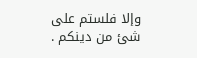وإلا فلستم على شئ من دينكم .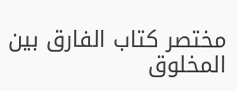مختصر كتاب الفارق بين المخلوق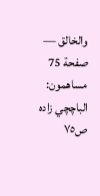والخالق — صفحة 75
مساهمون: الباچچي زاده
ص٧٥